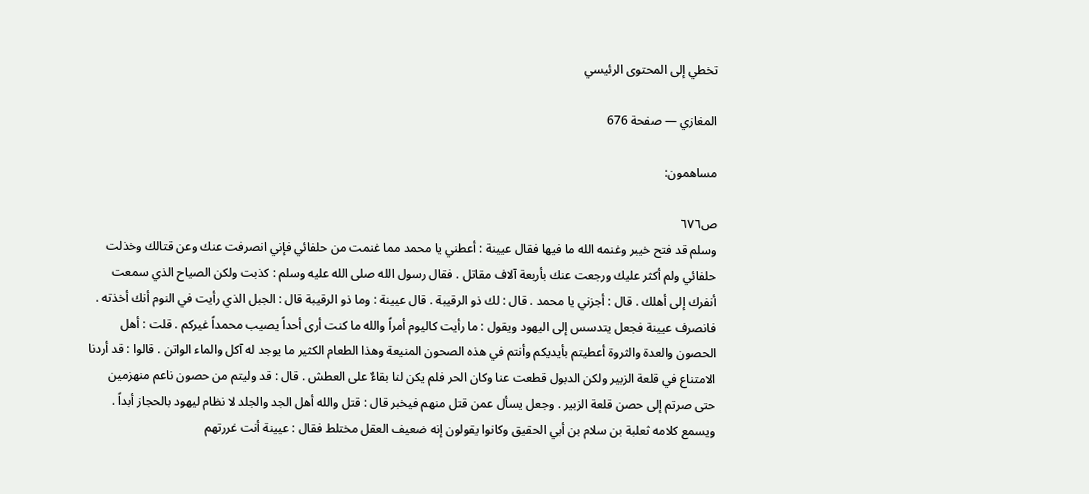تخطي إلى المحتوى الرئيسي

المغازي — صفحة 676

مساهمون:

ص٦٧٦
وسلم قد فتح خيبر وغنمه الله ما فيها فقال عيينة : أعطني يا محمد مما غنمت من حلفائي فإني انصرفت عنك وعن قتالك وخذلت حلفائي ولم أكثر عليك ورجعت عنك بأربعة آلاف مقاتل . فقال رسول الله صلى الله عليه وسلم : كذبت ولكن الصياح الذي سمعت أنفرك إلى أهلك . قال : أجزني يا محمد . قال : لك ذو الرقيبة . قال عيينة : وما ذو الرقيبة قال : الجبل الذي رأيت في النوم أنك أخذته . فانصرف عيينة فجعل يتدسس إلى اليهود ويقول : ما رأيت كاليوم أمراً والله ما كنت أرى أحداً يصيب محمداً غيركم . قلت : أهل الحصون والعدة والثروة أعطيتم بأيديكم وأنتم في هذه الصحون المنيعة وهذا الطعام الكثير ما يوجد له آكل والماء الواتن . قالوا : قد أردنا الامتناع في قلعة الزبير ولكن الدبول قطعت عنا وكان الحر فلم يكن لنا بقاءٌ على العطش . قال : قد وليتم من حصون ناعم منهزمين حتى صرتم إلى حصن قلعة الزبير . وجعل يسأل عمن قتل منهم فيخبر قال : قتل والله أهل الجد والجلد لا نظام ليهود بالحجاز أبداً . ويسمع كلامه ثعلبة بن سلام بن أبي الحقيق وكانوا يقولون إنه ضعيف العقل مختلط فقال : عيينة أنت غررتهم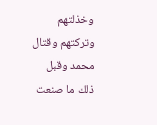وخذلتهم وتركتهم وقتال محمد وقبل ذلك ما صنعت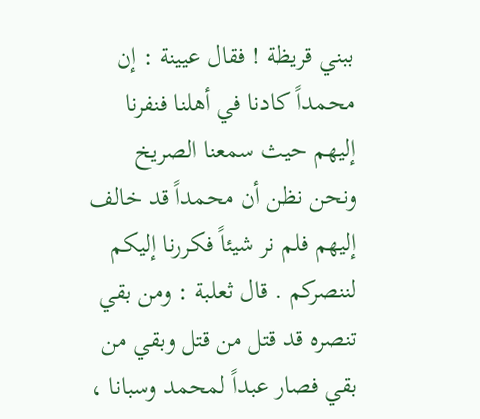ببني قريظة ! فقال عيينة : إن محمداً كادنا في أهلنا فنفرنا إليهم حيث سمعنا الصريخ ونحن نظن أن محمداً قد خالف إليهم فلم نر شيئاً فكررنا إليكم لننصركم . قال ثعلبة : ومن بقي تنصره قد قتل من قتل وبقي من بقي فصار عبداً لمحمد وسبانا ،